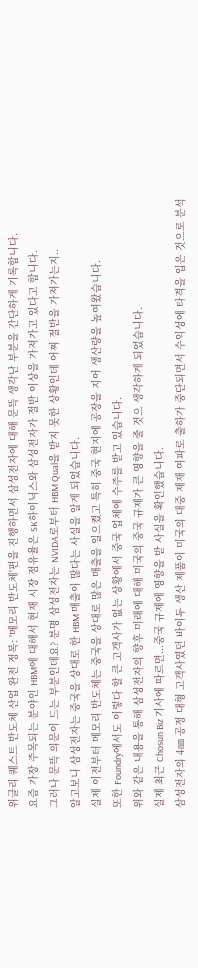위클리 퀘스트 반도체 산업 완전 정복: '메모리 반도체'편을 진행하면서 삼성전자에 대해 문뜩 생각난 부분을 간단하게 기록합니다.
요즘 가장 주목되는 분야인 HBM에 대해서 현재 시장 점유율은 SK하이닉스와 삼성전자가 절반 이상을 가져가고 있다고 합니다.
그러나 문뜩 의문이 드는 부분인데요? 분명 삼성전자는 NVIDA로부터 HBM Qual을 받지 못한 상황인데 어찌 절반을 가져가는지..
알고보니 삼성전자는 중국을 상대로 한 HBM 매출이 많다는 사실을 알게 되었습니다.
실제 이전부터 메모리 반도체는 중국을 상대로 많은 매출을 일으켰고 특히 중국 현지에 공장을 지어 생산량을 높여왔습니다.
또한 Foundry에서도 이렇다 할 큰 고객사가 없는 상황에서 중국 업체에 수주를 받고 있습니다.
위와 같은 내용을 통해 삼성전자의 향후 미래에 대해 미국의 중국 규제가 큰 영향을 줄 것으 생각하게 되었습니다.
실제 최근 Chosun Biz 기사에 따르면...중국 규제에 영향을 받 사실을 확인했습니다.
삼성전자의 4㎚ 공정 대형 고객사였던 바이두 생산 제품이 미국의 대중 제재 여파로 출하가 중단되면서 수익성에 타격을 입은 것으로 분석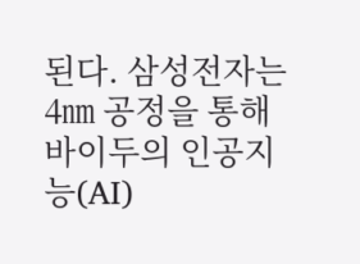된다. 삼성전자는 4㎚ 공정을 통해 바이두의 인공지능(AI)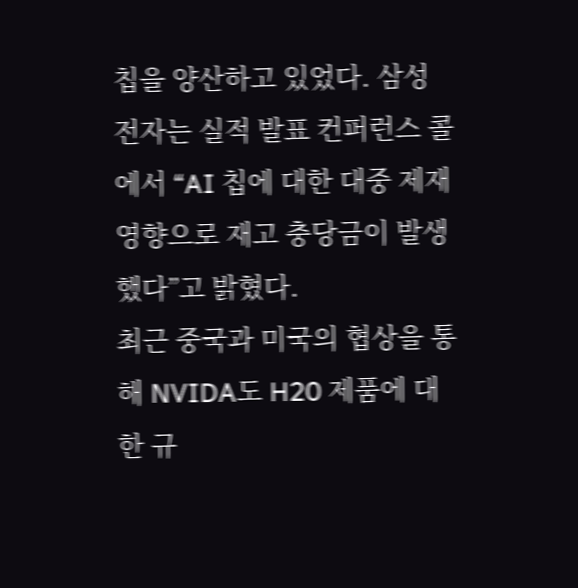칩을 양산하고 있었다. 삼성전자는 실적 발표 컨퍼런스 콜에서 “AI 칩에 대한 대중 제재 영향으로 재고 충당금이 발생했다”고 밝혔다.
최근 중국과 미국의 협상을 통해 NVIDA도 H20 제품에 대한 규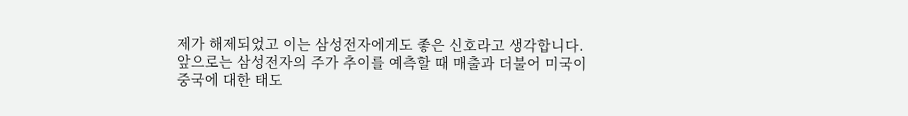제가 해제되었고 이는 삼성전자에게도 좋은 신호라고 생각합니다.
앞으로는 삼성전자의 주가 추이를 예측할 때 매출과 더불어 미국이 중국에 대한 태도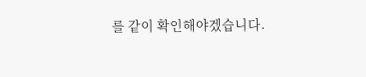를 같이 확인해야겠습니다.